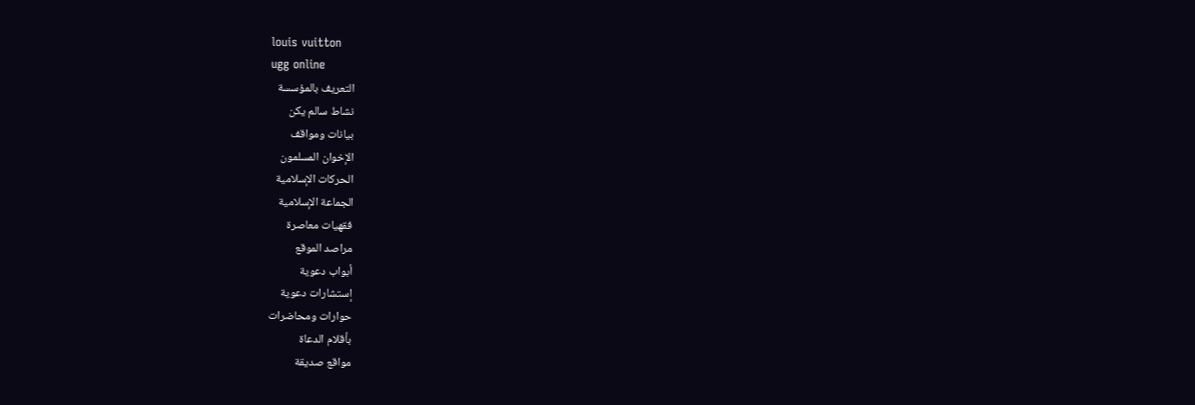louis vuitton
ugg online
التعريف بالمؤسسة
نشاط سالم يكن
بيانات ومواقف
الإخوان المسلمون
الحركات الإسلامية
الجماعة الإسلامية
فقهيات معاصرة
مراصد الموقع
أبواب دعوية
إستشارات دعوية
حوارات ومحاضرات
بأقلام الدعاة
مواقع صديقة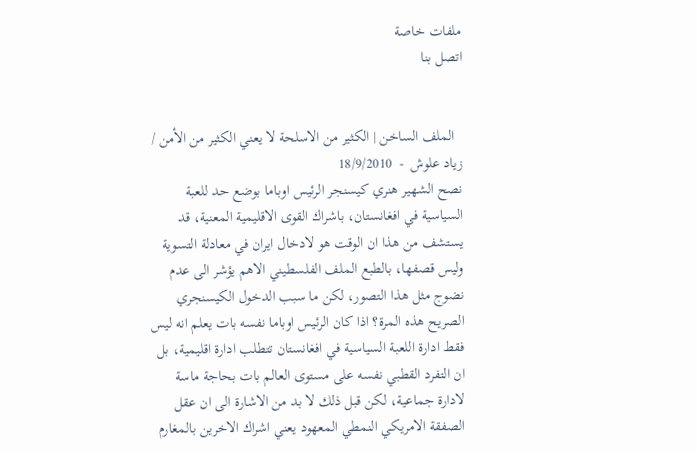ملفات خاصة
اتصل بنا


  الملف الساخن | الكثير من الاسلحة لا يعني الكثير من الأمن / زياد علوش  -  18/9/2010
نصح الشهير هنري كيسنجر الرئيس اوباما بوضع حد للعبة السياسية في افغانستان، باشراك القوى الاقليمية المعنية، قد يستشف من هذا ان الوقت هو لادخال ايران في معادلة التسوية وليس قصفها، بالطبع الملف الفلسطيني الاهم يؤشر الى عدم نضوج مثل هذا التصور، لكن ما سبب الدخول الكيسنجري الصريح هذه المرة؟ اذا كان الرئيس اوباما نفسه بات يعلم انه ليس فقط ادارة اللعبة السياسية في افغانستان تتطلب ادارة اقليمية، بل ان التفرد القطبي نفسه على مستوى العالم بات بحاجة ماسة لادارة جماعية، لكن قبل ذلك لا بد من الاشارة الى ان عقل الصفقة الامريكي النمطي المعهود يعني اشراك الاخرين بالمغارم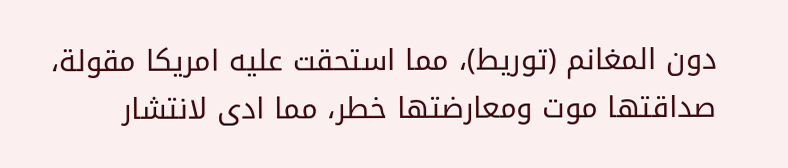دون المغانم (توريط)، مما استحقت عليه امريكا مقولة، صداقتها موت ومعارضتها خطر، مما ادى لانتشار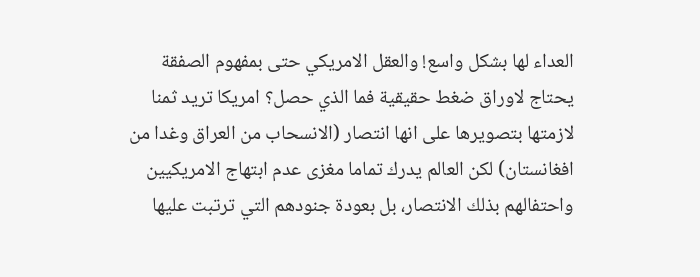العداء لها بشكل واسع! والعقل الامريكي حتى بمفهوم الصفقة يحتاج لاوراق ضغط حقيقية فما الذي حصل؟ امريكا تريد ثمنا لازمتها بتصويرها على انها انتصار (الانسحاب من العراق وغدا من افغانستان) لكن العالم يدرك تماما مغزى عدم ابتهاج الامريكيين واحتفالهم بذلك الانتصار، بل بعودة جنودهم التي ترتبت عليها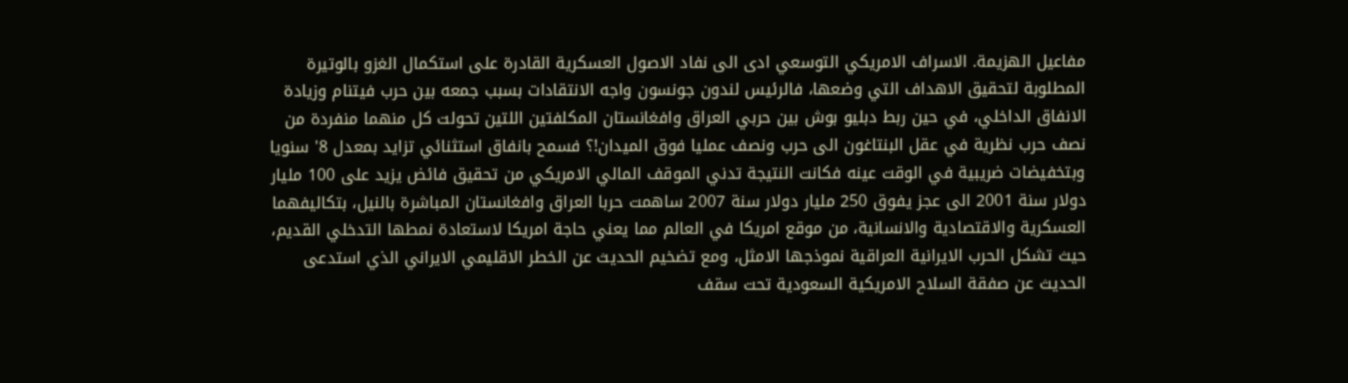مفاعيل الهزيمة. الاسراف الامريكي التوسعي ادى الى نفاد الاصول العسكرية القادرة على استكمال الغزو بالوتيرة المطلوبة لتحقيق الاهداف التي وضعها، فالرئيس لندون جونسون واجه الانتقادات بسبب جمعه بين حرب فيتنام وزيادة الانفاق الداخلي، في حين ربط دبليو بوش بين حربي العراق وافغانستان المكلفتين اللتين تحولت كل منهما منفردة من نصف حرب نظرية في عقل البنتاغون الى حرب ونصف عمليا فوق الميدان!؟ فسمح بانفاق استثنائي تزايد بمعدل 8' سنويا وبتخفيضات ضريبية في الوقت عينه فكانت النتيجة تدني الموقف المالي الامريكي من تحقيق فائض يزيد على 100 مليار دولار سنة 2001 الى عجز يفوق 250 مليار دولار سنة 2007 ساهمت حربا العراق وافغانستان المباشرة بالنيل، بتكاليفهما العسكرية والاقتصادية والانسانية، من موقع امريكا في العالم مما يعني حاجة امريكا لاستعادة نمطها التدخلي القديم، حيث تشكل الحرب الايرانية العراقية نموذجها الامثل، ومع تضخيم الحديث عن الخطر الاقليمي الايراني الذي استدعى الحديث عن صفقة السلاح الامريكية السعودية تحت سقف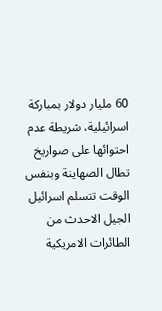60 مليار دولار بمباركة اسرائيلية، شريطة عدم احتوائها على صواريخ تطال الصهاينة وبنفس الوقت تتسلم اسرائيل الجيل الاحدث من الطائرات الامريكية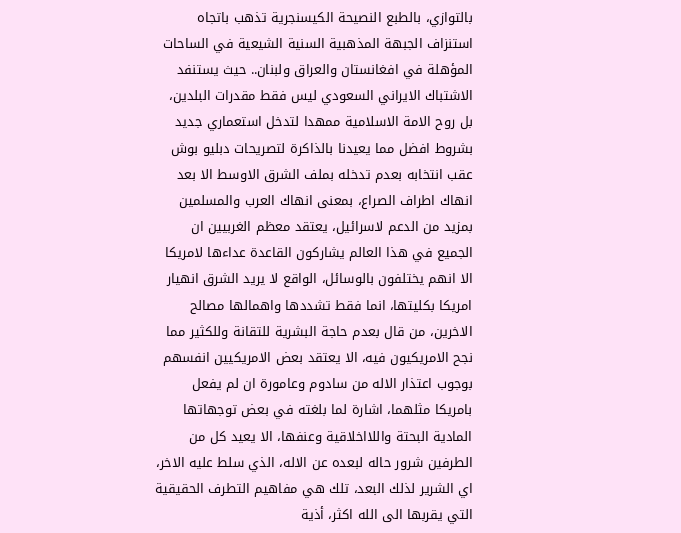بالتوازي، بالطبع النصيحة الكيسنجرية تذهب باتجاه استنزاف الجبهة المذهبية السنية الشيعية في الساحات المؤهلة في افغانستان والعراق ولبنان.. حيث يستنفد الاشتباك الايراني السعودي ليس فقط مقدرات البلدين، بل روح الامة الاسلامية ممهدا لتدخل استعماري جديد بشروط افضل مما يعيدنا بالذاكرة لتصريحات دبليو بوش عقب انتخابه بعدم تدخله بملف الشرق الاوسط الا بعد انهاك اطراف الصراع، بمعنى انهاك العرب والمسلمين بمزيد من الدعم لاسرائيل، يعتقد معظم الغربيين ان الجميع في هذا العالم يشاركون القاعدة عداءها لامريكا الا انهم يختلفون بالوسائل، الواقع لا يريد الشرق انهيار امريكا بكليتها، انما فقط تشددها واهمالها مصالح الاخرين، من قال بعدم حاجة البشرية للتقانة وللكثير مما نجح الامريكيون فيه، الا يعتقد بعض الامريكيين انفسهم بوجوب اعتذار الاله من سادوم وعامورة ان لم يفعل بامريكا مثلهما، اشارة لما بلغته في بعض توجهاتها المادية البحتة واللااخلاقية وعنفها، الا يعيد كل من الطرفين شرور حاله لبعده عن الاله، الذي سلط عليه الاخر، اي الشرير لذلك البعد، تلك هي مفاهيم التطرف الحقيقية التي يقربها الى الله اكثر، أذية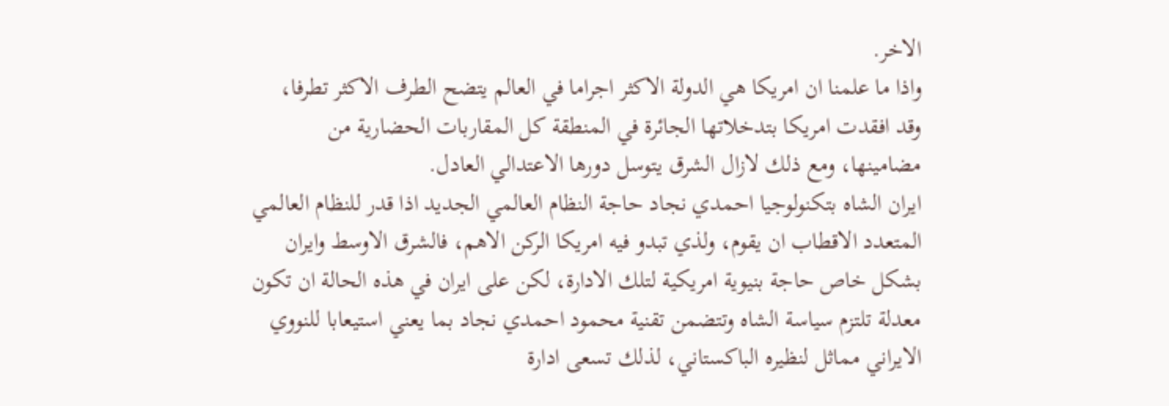الاخر.
واذا ما علمنا ان امريكا هي الدولة الاكثر اجراما في العالم يتضح الطرف الاكثر تطرفا، وقد افقدت امريكا بتدخلاتها الجائرة في المنطقة كل المقاربات الحضارية من مضامينها، ومع ذلك لازال الشرق يتوسل دورها الاعتدالي العادل.
ايران الشاه بتكنولوجيا احمدي نجاد حاجة النظام العالمي الجديد اذا قدر للنظام العالمي المتعدد الاقطاب ان يقوم، ولذي تبدو فيه امريكا الركن الاهم، فالشرق الاوسط وايران بشكل خاص حاجة بنيوية امريكية لتلك الادارة، لكن على ايران في هذه الحالة ان تكون معدلة تلتزم سياسة الشاه وتتضمن تقنية محمود احمدي نجاد بما يعني استيعابا للنووي الايراني مماثل لنظيره الباكستاني، لذلك تسعى ادارة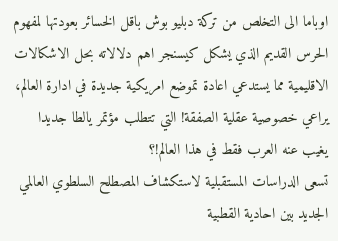اوباما الى التخلص من تركة دبليو بوش باقل الخسائر بعودتها لمفهوم الحرس القديم الذي يشكل كيسنجر اهم دلالاته بحل الاشكالات الاقليمية مما يستدعي اعادة تموضع امريكية جديدة في ادارة العالم، يراعي خصوصية عقلية الصفقة! التي تتطلب مؤتمر يالطا جديدا يغيب عنه العرب فقط في هذا العالم!؟
تسعى الدراسات المستقبلية لاستكشاف المصطلح السلطوي العالمي الجديد بين احادية القطبية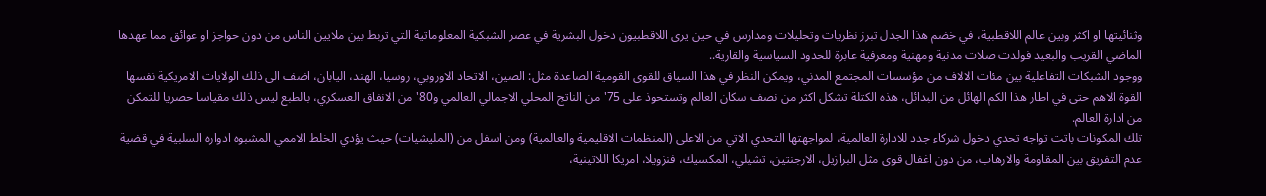وثنائيتها او اكثر وبين عالم اللاقطبية، في خضم هذا الجدل تبرز نظريات وتحليلات ومدارس في حين يرى اللاقطبيون دخول البشرية في عصر الشبكية المعلوماتية التي تربط بين ملايين الناس من دون حواجز او عوائق مما عهدها الماضي القريب والبعيد فولدت صلات مدنية ومهنية ومعرفية عابرة للحدود السياسية والقارية..
ووجود الشبكات التفاعلية بين مئات الالاف من مؤسسات المجتمع المدني، ويمكن النظر في هذا السياق للقوى القومية الصاعدة مثل: الصين، الاتحاد الاوروبي، روسيا، الهند، اليابان، اضف الى ذلك الولايات الامريكية نفسها القوة الاهم حتى في اطار هذا الكم الهائل من البدائل، هذه الكتلة تشكل اكثر من نصف سكان العالم وتستحوذ على 75' من الناتج المحلي الاجمالي العالمي و80' من الانفاق العسكري، بالطبع ليس ذلك مقياسا حصريا للتمكن من ادارة العالم.
تلك المكونات باتت تواجه تحدي دخول شركاء جدد للادارة العالمية، لمواجهتها التحدي الاتي من الاعلى (المنظمات الاقليمية والعالمية) ومن اسفل من (المليشيات) حيث يؤدي الخلط الاممي المشبوه ادواره السلبية في قضية عدم التفريق بين المقاومة والارهاب، من دون اغفال قوى مثل البرازيل، الارجنتين، تشيلي، المكسيك، فنزويلا، امريكا اللاتينية،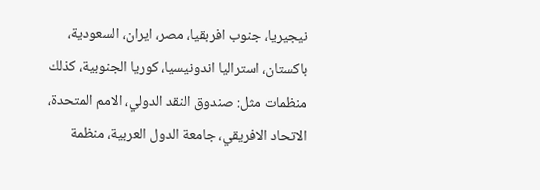نيجيريا، جنوب افربقيا، مصر، ايران، السعودية، باكستان، استراليا اندونيسيا، كوريا الجنوبية، كذلك منظمات مثل: صندوق النقد الدولي، الامم المتحدة، الاتحاد الافريقي، جامعة الدول العربية، منظمة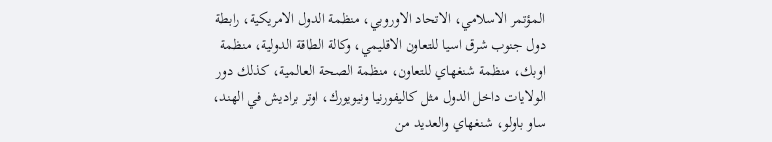المؤتمر الاسلامي، الاتحاد الاوروبي، منظمة الدول الامريكية، رابطة دول جنوب شرق اسيا للتعاون الاقليمي، وكالة الطاقة الدولية، منظمة اوبك، منظمة شنغهاي للتعاون، منظمة الصحة العالمية، كذلك دور الولايات داخل الدول مثل كاليفورنيا ونيويورك، اوتر براديش في الهند، ساو باولو، شنغهاي والعديد من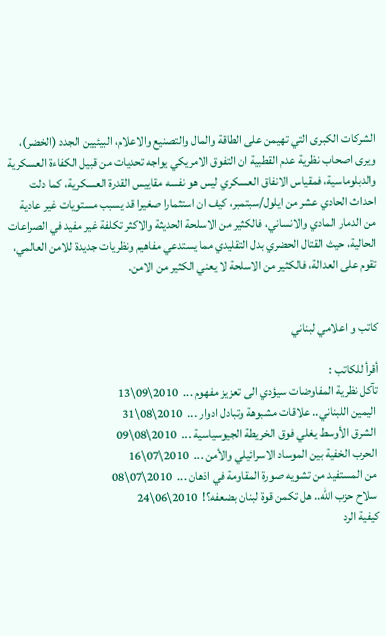الشركات الكبرى التي تهيمن على الطاقة والمال والتصنيع والاعلام، البيئيين الجدد (الخضر)، ويرى اصحاب نظرية عدم القطبية ان التفوق الامريكي يواجه تحديات من قبيل الكفاءة العسكرية والدبلوماسية، فمقياس الانفاق العسكري ليس هو نفسه مقاييس القدرة العسكرية، كما دلت احداث الحادي عشر من ايلول/سبتمبر، كيف ان استثمارا صغيرا قد يسبب مستويات غير عادية من الدمار المادي والانساني، فالكثير من الاسلحة الحديثة والاكثر تكلفة غير مفيد في الصراعات الحالية، حيث القتال الحضري بدل التقليدي مما يستدعي مفاهيم ونظريات جديدة للامن العالمي، تقوم على العدالة، فالكثير من الاسلحة لا يعني الكثير من الامن.


كاتب و اعلامي لبناني

أقرأ للكاتب :
تآكل نظرية المفاوضات سيؤدي الى تعزيز مفهوم ...  2010\09\13
 اليمين اللبناني.. علاقات مشبوهة وتبادل ادوار ...  2010\08\31
 الشرق الأوسط يغلي فوق الخريطة الجيوسياسية ...  2010\08\09
 الحرب الخفية بين الموساد الاسرائيلي والأمن ...  2010\07\16
 من المستفيد من تشويه صورة المقاومة في اذهان ...  2010\07\08
 سلاح حزب الله.. هل تكمن قوة لبنان بضعفه؟!  2010\06\24
كيفية الرد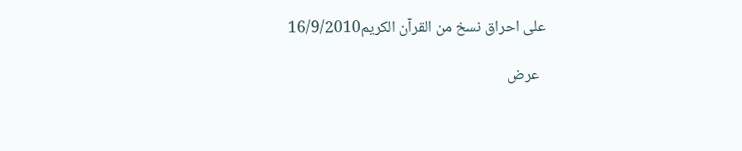على احراق نسخ من القرآن الكريم16/9/2010

  عرض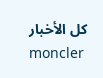كل الأخبار
moncler